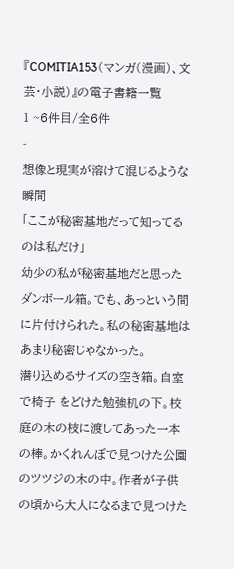『COMITIA153(マンガ(漫画)、文芸・小説)』の電子書籍一覧
1 ~6件目/全6件
-
想像と現実が溶けて混じるような瞬間
「ここが秘密基地だって知ってるのは私だけ」
幼少の私が秘密基地だと思ったダンボール箱。でも、あっという間に片付けられた。私の秘密基地はあまり秘密じゃなかった。
潜り込めるサイズの空き箱。自室で椅子 をどけた勉強机の下。校庭の木の枝に渡してあった一本の棒。かくれんぼで見つけた公園のツツジの木の中。作者が子供の頃から大人になるまで見つけた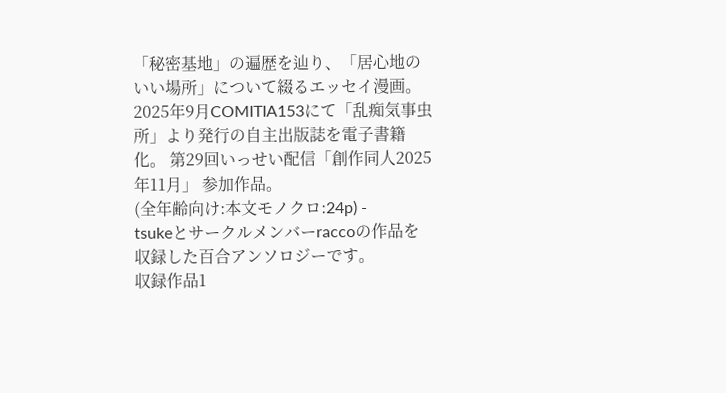「秘密基地」の遍歴を辿り、「居心地のいい場所」について綴るエッセイ漫画。2025年9月COMITIA153にて「乱痴気事虫所」より発行の自主出版誌を電子書籍化。 第29回いっせい配信「創作同人2025年11月」 参加作品。
(全年齢向け:本文モノクロ:24p) -
tsukeとサークルメンバーraccoの作品を収録した百合アンソロジーです。
収録作品1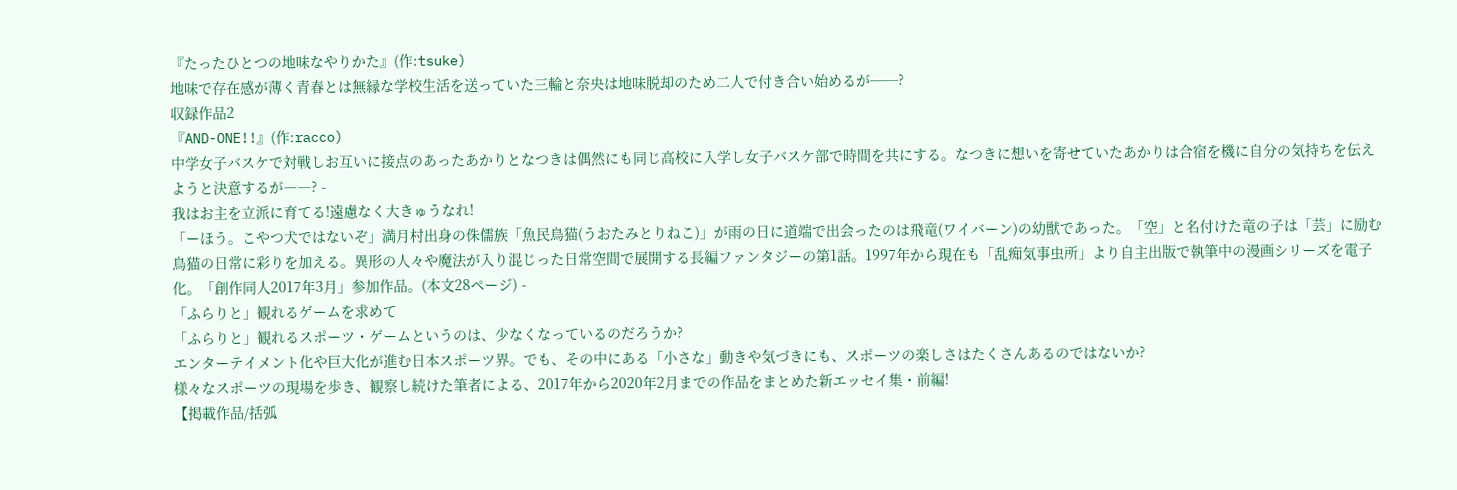『たったひとつの地味なやりかた』(作:tsuke)
地味で存在感が薄く青春とは無縁な学校生活を送っていた三輪と奈央は地味脱却のため二人で付き合い始めるが──?
収録作品2
『AND-ONE!!』(作:racco)
中学女子バスケで対戦しお互いに接点のあったあかりとなつきは偶然にも同じ高校に入学し女子バスケ部で時間を共にする。なつきに想いを寄せていたあかりは合宿を機に自分の気持ちを伝えようと決意するが――? -
我はお主を立派に育てる!遠慮なく大きゅうなれ!
「ーほう。こやつ犬ではないぞ」満月村出身の侏儒族「魚民鳥猫(うおたみとりねこ)」が雨の日に道端で出会ったのは飛竜(ワイバーン)の幼獣であった。「空」と名付けた竜の子は「芸」に励む鳥猫の日常に彩りを加える。異形の人々や魔法が入り混じった日常空間で展開する長編ファンタジーの第1話。1997年から現在も「乱痴気事虫所」より自主出版で執筆中の漫画シリーズを電子化。「創作同人2017年3月」参加作品。(本文28ページ) -
「ふらりと」観れるゲームを求めて
「ふらりと」観れるスポーツ・ゲームというのは、少なくなっているのだろうか?
エンターテイメント化や巨大化が進む日本スポーツ界。でも、その中にある「小さな」動きや気づきにも、スポーツの楽しさはたくさんあるのではないか?
様々なスポーツの現場を歩き、観察し続けた筆者による、2017年から2020年2月までの作品をまとめた新エッセイ集・前編!
【掲載作品/括弧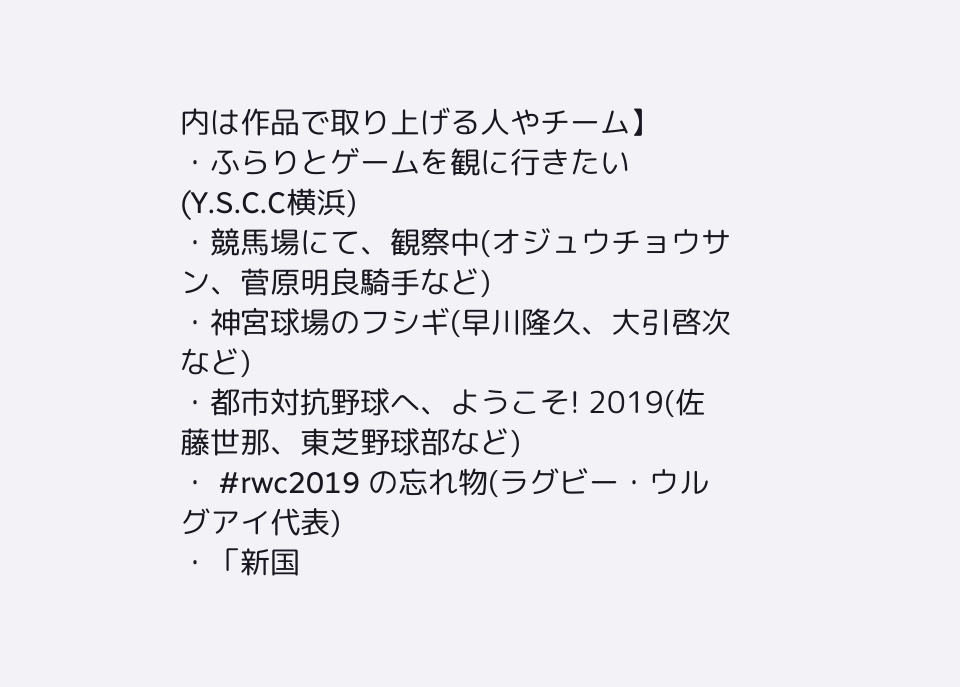内は作品で取り上げる人やチーム】
・ふらりとゲームを観に行きたい(Y.S.C.C横浜)
・競馬場にて、観察中(オジュウチョウサン、菅原明良騎手など)
・神宮球場のフシギ(早川隆久、大引啓次など)
・都市対抗野球へ、ようこそ! 2019(佐藤世那、東芝野球部など)
・ #rwc2019 の忘れ物(ラグビー・ウルグアイ代表)
・「新国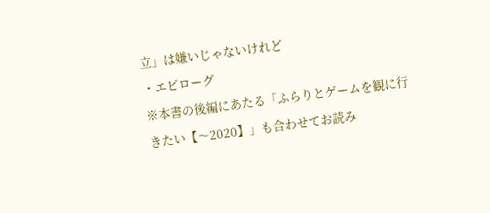立」は嫌いじゃないけれど
・エピローグ
※本書の後編にあたる「ふらりとゲームを観に行きたい【〜2020】」も合わせてお読み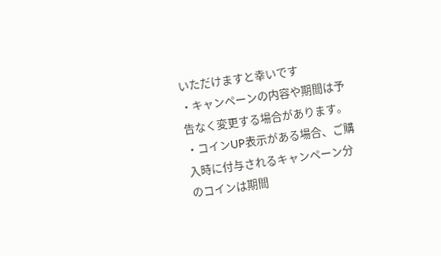いただけますと幸いです
・キャンペーンの内容や期間は予告なく変更する場合があります。
・コインUP表示がある場合、ご購入時に付与されるキャンペーン分のコインは期間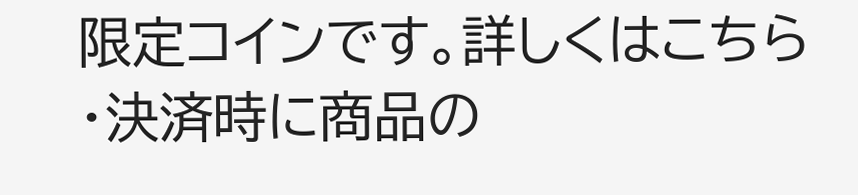限定コインです。詳しくはこちら
・決済時に商品の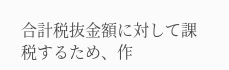合計税抜金額に対して課税するため、作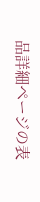品詳細ページの表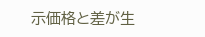示価格と差が生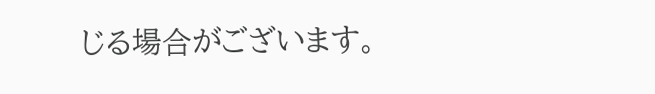じる場合がございます。